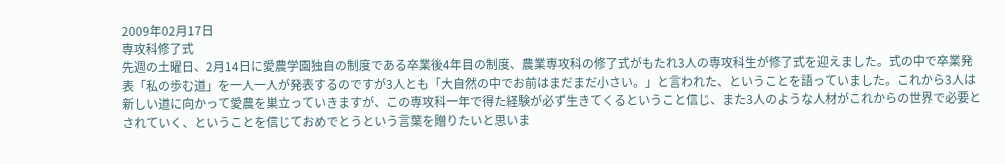2009年02月17日
専攻科修了式
先週の土曜日、2月14日に愛農学園独自の制度である卒業後4年目の制度、農業専攻科の修了式がもたれ3人の専攻科生が修了式を迎えました。式の中で卒業発表「私の歩む道」を一人一人が発表するのですが3人とも「大自然の中でお前はまだまだ小さい。」と言われた、ということを語っていました。これから3人は新しい道に向かって愛農を巣立っていきますが、この専攻科一年で得た経験が必ず生きてくるということ信じ、また3人のような人材がこれからの世界で必要とされていく、ということを信じておめでとうという言葉を贈りたいと思いま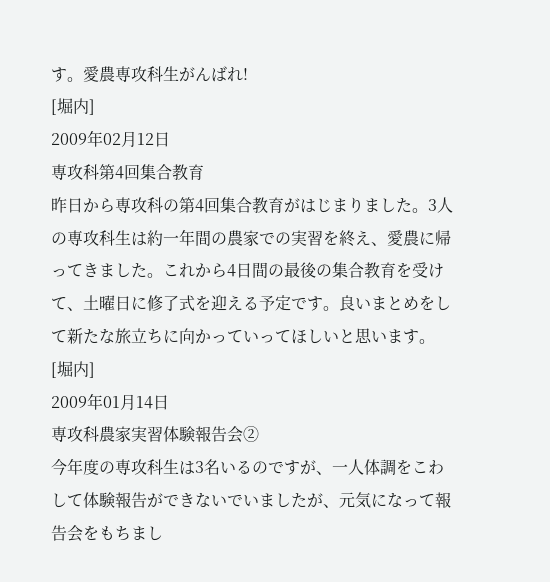す。愛農専攻科生がんばれ!
[堀内]
2009年02月12日
専攻科第4回集合教育
昨日から専攻科の第4回集合教育がはじまりました。3人の専攻科生は約一年間の農家での実習を終え、愛農に帰ってきました。これから4日間の最後の集合教育を受けて、土曜日に修了式を迎える予定です。良いまとめをして新たな旅立ちに向かっていってほしいと思います。
[堀内]
2009年01月14日
専攻科農家実習体験報告会②
今年度の専攻科生は3名いるのですが、一人体調をこわして体験報告ができないでいましたが、元気になって報告会をもちまし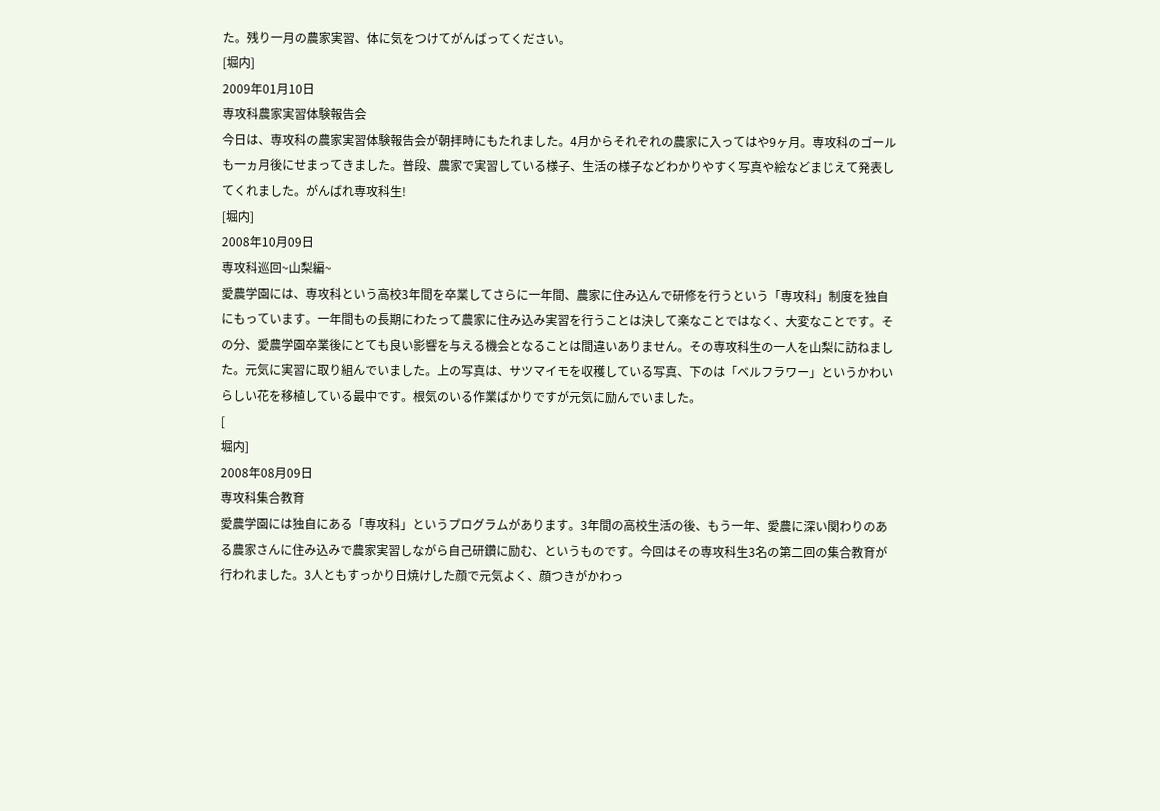た。残り一月の農家実習、体に気をつけてがんばってください。
[堀内]
2009年01月10日
専攻科農家実習体験報告会
今日は、専攻科の農家実習体験報告会が朝拝時にもたれました。4月からそれぞれの農家に入ってはや9ヶ月。専攻科のゴールも一ヵ月後にせまってきました。普段、農家で実習している様子、生活の様子などわかりやすく写真や絵などまじえて発表してくれました。がんばれ専攻科生!
[堀内]
2008年10月09日
専攻科巡回~山梨編~
愛農学園には、専攻科という高校3年間を卒業してさらに一年間、農家に住み込んで研修を行うという「専攻科」制度を独自にもっています。一年間もの長期にわたって農家に住み込み実習を行うことは決して楽なことではなく、大変なことです。その分、愛農学園卒業後にとても良い影響を与える機会となることは間違いありません。その専攻科生の一人を山梨に訪ねました。元気に実習に取り組んでいました。上の写真は、サツマイモを収穫している写真、下のは「ベルフラワー」というかわいらしい花を移植している最中です。根気のいる作業ばかりですが元気に励んでいました。
[
堀内]
2008年08月09日
専攻科集合教育
愛農学園には独自にある「専攻科」というプログラムがあります。3年間の高校生活の後、もう一年、愛農に深い関わりのある農家さんに住み込みで農家実習しながら自己研鑽に励む、というものです。今回はその専攻科生3名の第二回の集合教育が行われました。3人ともすっかり日焼けした顔で元気よく、顔つきがかわっ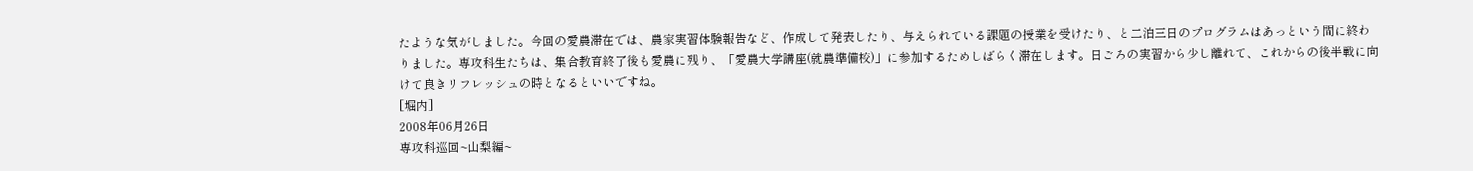たような気がしました。今回の愛農滞在では、農家実習体験報告など、作成して発表したり、与えられている課題の授業を受けたり、と二泊三日のプログラムはあっという間に終わりました。専攻科生たちは、集合教育終了後も愛農に残り、「愛農大学講座(就農準備校)」に参加するためしばらく滞在します。日ごろの実習から少し離れて、これからの後半戦に向けて良きリフレッシュの時となるといいですね。
[堀内]
2008年06月26日
専攻科巡回~山梨編~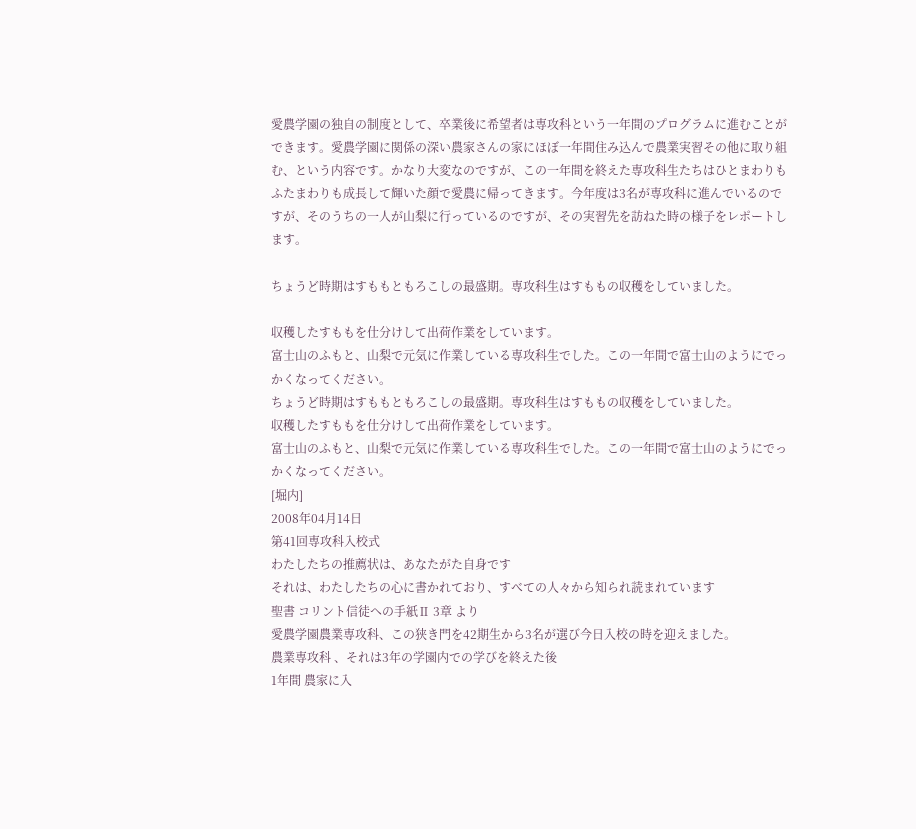愛農学園の独自の制度として、卒業後に希望者は専攻科という一年間のプログラムに進むことができます。愛農学園に関係の深い農家さんの家にほぼ一年間住み込んで農業実習その他に取り組む、という内容です。かなり大変なのですが、この一年間を終えた専攻科生たちはひとまわりもふたまわりも成長して輝いた顔で愛農に帰ってきます。今年度は3名が専攻科に進んでいるのですが、そのうちの一人が山梨に行っているのですが、その実習先を訪ねた時の様子をレポートします。

ちょうど時期はすももともろこしの最盛期。専攻科生はすももの収穫をしていました。

収穫したすももを仕分けして出荷作業をしています。
富士山のふもと、山梨で元気に作業している専攻科生でした。この一年間で富士山のようにでっかくなってください。
ちょうど時期はすももともろこしの最盛期。専攻科生はすももの収穫をしていました。
収穫したすももを仕分けして出荷作業をしています。
富士山のふもと、山梨で元気に作業している専攻科生でした。この一年間で富士山のようにでっかくなってください。
[堀内]
2008年04月14日
第41回専攻科入校式
わたしたちの推薦状は、あなたがた自身です
それは、わたしたちの心に書かれており、すべての人々から知られ読まれています
聖書 コリント信徒への手紙Ⅱ 3章 より
愛農学園農業専攻科、この狭き門を42期生から3名が選び今日入校の時を迎えました。
農業専攻科 、それは3年の学園内での学びを終えた後
1年間 農家に入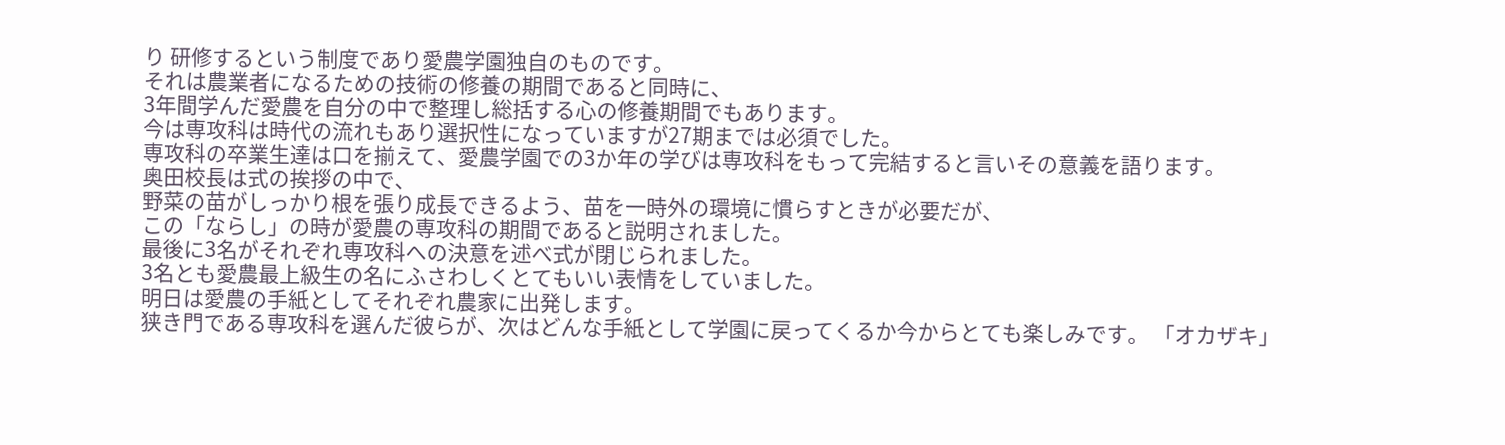り 研修するという制度であり愛農学園独自のものです。
それは農業者になるための技術の修養の期間であると同時に、
3年間学んだ愛農を自分の中で整理し総括する心の修養期間でもあります。
今は専攻科は時代の流れもあり選択性になっていますが27期までは必須でした。
専攻科の卒業生達は口を揃えて、愛農学園での3か年の学びは専攻科をもって完結すると言いその意義を語ります。
奥田校長は式の挨拶の中で、
野菜の苗がしっかり根を張り成長できるよう、苗を一時外の環境に慣らすときが必要だが、
この「ならし」の時が愛農の専攻科の期間であると説明されました。
最後に3名がそれぞれ専攻科への決意を述べ式が閉じられました。
3名とも愛農最上級生の名にふさわしくとてもいい表情をしていました。
明日は愛農の手紙としてそれぞれ農家に出発します。
狭き門である専攻科を選んだ彼らが、次はどんな手紙として学園に戻ってくるか今からとても楽しみです。 「オカザキ」